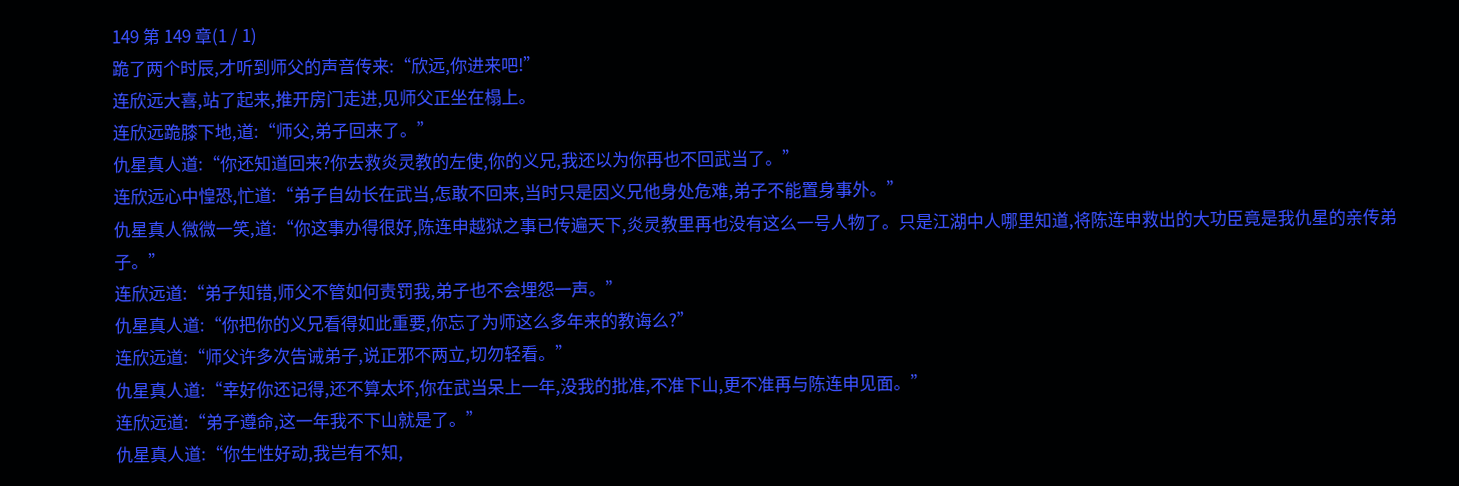149 第 149 章(1 / 1)
跪了两个时辰,才听到师父的声音传来:“欣远,你进来吧!”
连欣远大喜,站了起来,推开房门走进,见师父正坐在榻上。
连欣远跪膝下地,道:“师父,弟子回来了。”
仇星真人道:“你还知道回来?你去救炎灵教的左使,你的义兄,我还以为你再也不回武当了。”
连欣远心中惶恐,忙道:“弟子自幼长在武当,怎敢不回来,当时只是因义兄他身处危难,弟子不能置身事外。”
仇星真人微微一笑,道:“你这事办得很好,陈连申越狱之事已传遍天下,炎灵教里再也没有这么一号人物了。只是江湖中人哪里知道,将陈连申救出的大功臣竟是我仇星的亲传弟子。”
连欣远道:“弟子知错,师父不管如何责罚我,弟子也不会埋怨一声。”
仇星真人道:“你把你的义兄看得如此重要,你忘了为师这么多年来的教诲么?”
连欣远道:“师父许多次告诫弟子,说正邪不两立,切勿轻看。”
仇星真人道:“幸好你还记得,还不算太坏,你在武当呆上一年,没我的批准,不准下山,更不准再与陈连申见面。”
连欣远道:“弟子遵命,这一年我不下山就是了。”
仇星真人道:“你生性好动,我岂有不知,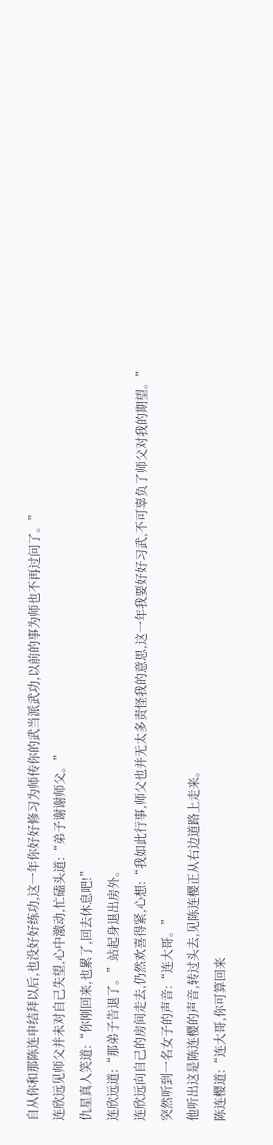自从你和那陈连申结拜以后,也没好好练功,这一年你好好修习为师传你的武当派武功,以前的事为师也不再过问了。”
连欣远见师父并未对自己失望,心中激动,忙磕头道:“弟子谢谢师父。”
仇星真人笑道:“你刚回来,也累了,回去休息吧!”
连欣远道:“那弟子告退了。”站起身退出房外。
连欣远向自己的房间走去,仍然欢喜得紧,心想:“我如此行事,师父也并无太多责怪我的意思,这一年我要好好习武,不可辜负了师父对我的期望。”
突然听到一名女子的声音:“连大哥。”
他听出这是陈连樱的声音,转过头去,见陈连樱正从右边道路上走来。
陈连樱道:“连大哥,你可算回来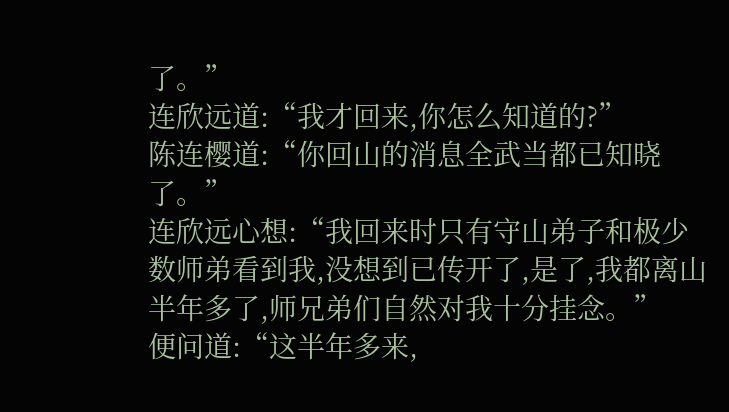了。”
连欣远道:“我才回来,你怎么知道的?”
陈连樱道:“你回山的消息全武当都已知晓了。”
连欣远心想:“我回来时只有守山弟子和极少数师弟看到我,没想到已传开了,是了,我都离山半年多了,师兄弟们自然对我十分挂念。”
便问道:“这半年多来,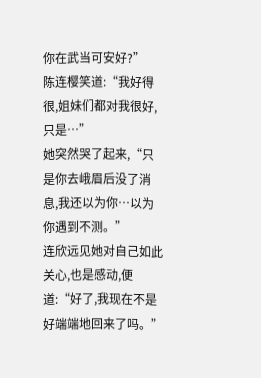你在武当可安好?”
陈连樱笑道:“我好得很,姐妹们都对我很好,只是…”
她突然哭了起来,“只是你去峨眉后没了消息,我还以为你…以为你遇到不测。”
连欣远见她对自己如此关心,也是感动,便道:“好了,我现在不是好端端地回来了吗。”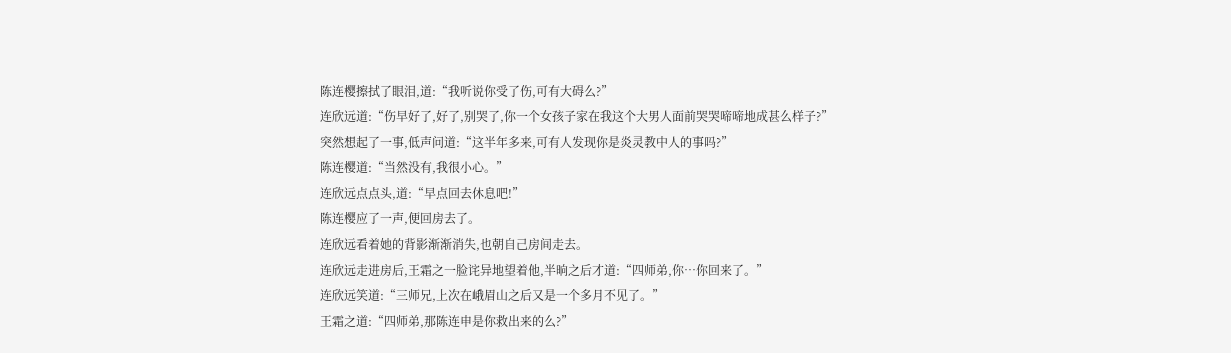陈连樱擦拭了眼泪,道:“我听说你受了伤,可有大碍么?”
连欣远道:“伤早好了,好了,别哭了,你一个女孩子家在我这个大男人面前哭哭啼啼地成甚么样子?”
突然想起了一事,低声问道:“这半年多来,可有人发现你是炎灵教中人的事吗?”
陈连樱道:“当然没有,我很小心。”
连欣远点点头,道:“早点回去休息吧!”
陈连樱应了一声,便回房去了。
连欣远看着她的背影渐渐消失,也朝自己房间走去。
连欣远走进房后,王霜之一脸诧异地望着他,半晌之后才道:“四师弟,你…你回来了。”
连欣远笑道:“三师兄,上次在峨眉山之后又是一个多月不见了。”
王霜之道:“四师弟,那陈连申是你救出来的么?”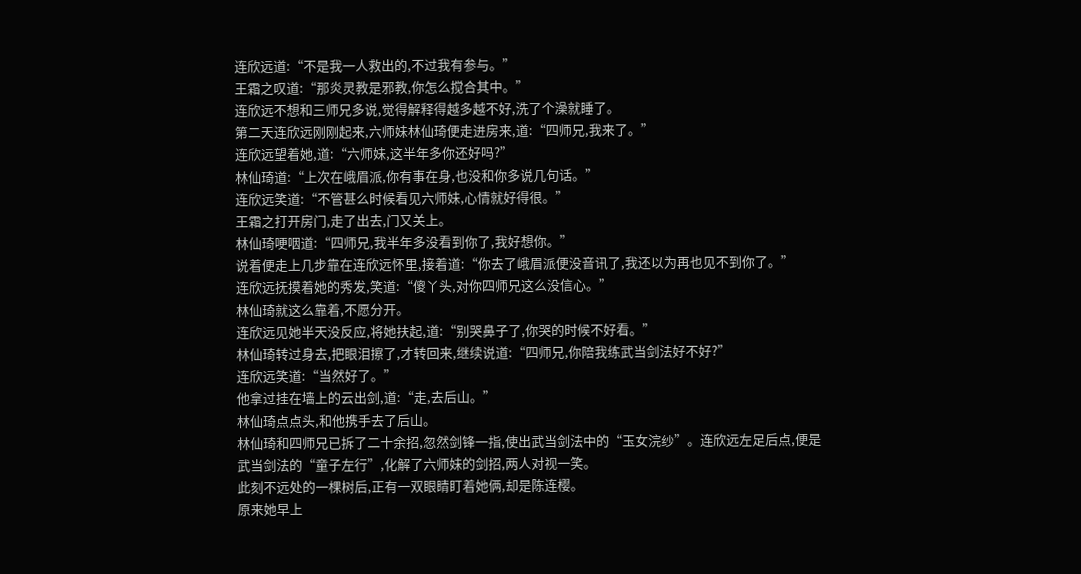连欣远道:“不是我一人救出的,不过我有参与。”
王霜之叹道:“那炎灵教是邪教,你怎么搅合其中。”
连欣远不想和三师兄多说,觉得解释得越多越不好,洗了个澡就睡了。
第二天连欣远刚刚起来,六师妹林仙琦便走进房来,道:“四师兄,我来了。”
连欣远望着她,道:“六师妹,这半年多你还好吗?”
林仙琦道:“上次在峨眉派,你有事在身,也没和你多说几句话。”
连欣远笑道:“不管甚么时候看见六师妹,心情就好得很。”
王霜之打开房门,走了出去,门又关上。
林仙琦哽咽道:“四师兄,我半年多没看到你了,我好想你。”
说着便走上几步靠在连欣远怀里,接着道:“你去了峨眉派便没音讯了,我还以为再也见不到你了。”
连欣远抚摸着她的秀发,笑道:“傻丫头,对你四师兄这么没信心。”
林仙琦就这么靠着,不愿分开。
连欣远见她半天没反应,将她扶起,道:“别哭鼻子了,你哭的时候不好看。”
林仙琦转过身去,把眼泪擦了,才转回来,继续说道:“四师兄,你陪我练武当剑法好不好?”
连欣远笑道:“当然好了。”
他拿过挂在墙上的云出剑,道:“走,去后山。”
林仙琦点点头,和他携手去了后山。
林仙琦和四师兄已拆了二十余招,忽然剑锋一指,使出武当剑法中的“玉女浣纱”。连欣远左足后点,便是武当剑法的“童子左行”,化解了六师妹的剑招,两人对视一笑。
此刻不远处的一棵树后,正有一双眼睛盯着她俩,却是陈连樱。
原来她早上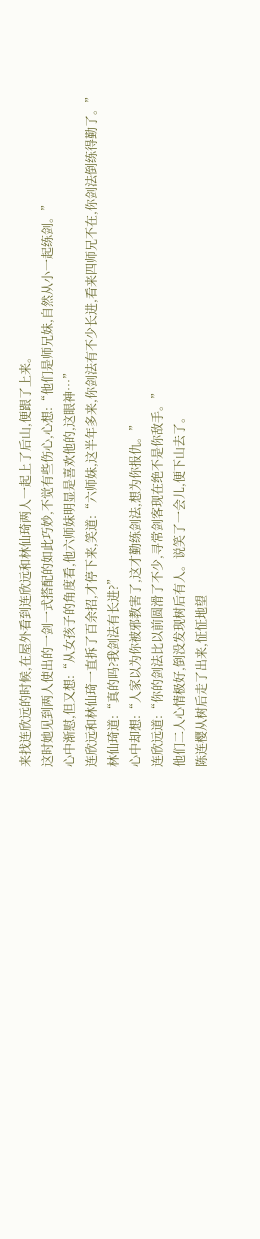来找连欣远的时候,在屋外看到连欣远和林仙琦两人一起上了后山,便跟了上来。
这时她见到两人使出的一剑一式搭配的如此巧妙,不觉有些伤心,心想:“他们是师兄妹,自然从小一起练剑。”
心中渐慰,但又想:“从女孩子的角度看,他六师妹明显是喜欢他的,这眼神…”
连欣远和林仙琦一直拆了百余招,才停下来,笑道:“六师妹,这半年多来,你剑法有不少长进,看来四师兄不在,你剑法倒练得勤了。”
林仙琦道:“真的吗?我剑法有长进?”
心中却想:“人家以为你被邪教害了,这才勤练剑法,想为你报仇。”
连欣远道:“你的剑法比以前圆滑了不少,寻常剑客现在绝不是你敌手。”
他们二人心情极好,倒没发现树后有人。说笑了一会儿,便下山去了。
陈连樱从树后走了出来,怔怔地望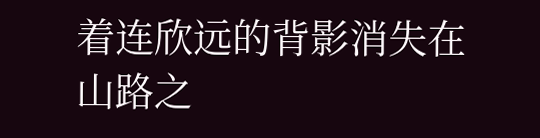着连欣远的背影消失在山路之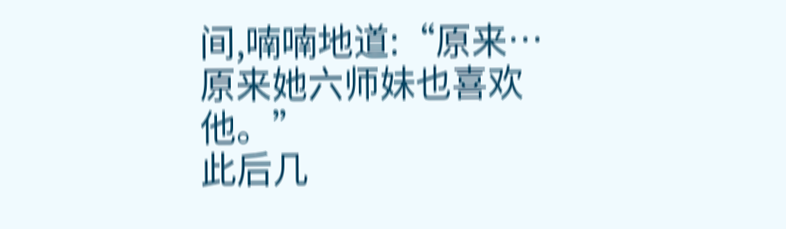间,喃喃地道:“原来…原来她六师妹也喜欢他。”
此后几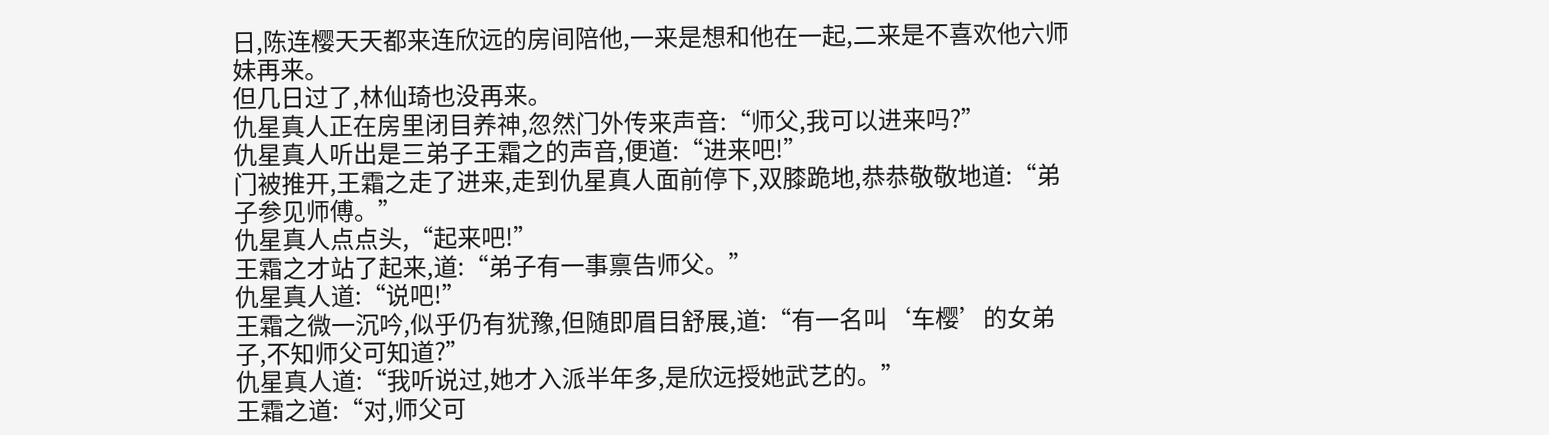日,陈连樱天天都来连欣远的房间陪他,一来是想和他在一起,二来是不喜欢他六师妹再来。
但几日过了,林仙琦也没再来。
仇星真人正在房里闭目养神,忽然门外传来声音:“师父,我可以进来吗?”
仇星真人听出是三弟子王霜之的声音,便道:“进来吧!”
门被推开,王霜之走了进来,走到仇星真人面前停下,双膝跪地,恭恭敬敬地道:“弟子参见师傅。”
仇星真人点点头,“起来吧!”
王霜之才站了起来,道:“弟子有一事禀告师父。”
仇星真人道:“说吧!”
王霜之微一沉吟,似乎仍有犹豫,但随即眉目舒展,道:“有一名叫‘车樱’的女弟子,不知师父可知道?”
仇星真人道:“我听说过,她才入派半年多,是欣远授她武艺的。”
王霜之道:“对,师父可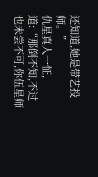还知道,她是带艺投师。”
仇星真人一怔,道:“那倒不知,不过也未尝不可,你伍星师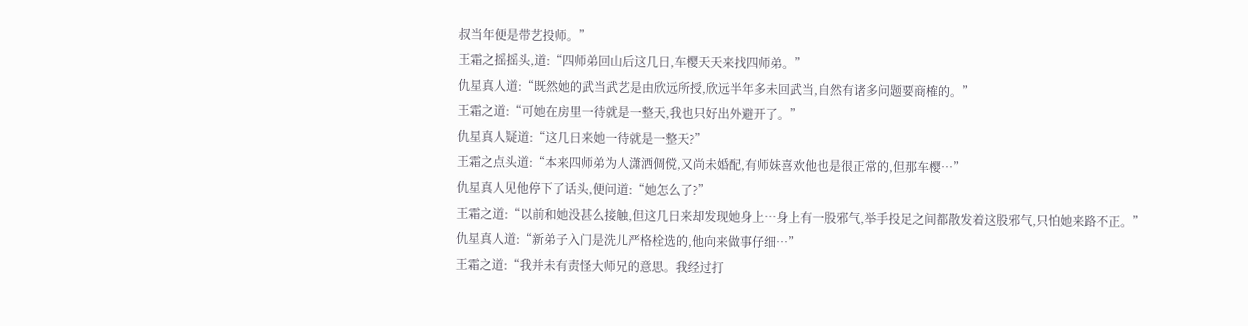叔当年便是带艺投师。”
王霜之摇摇头,道:“四师弟回山后这几日,车樱天天来找四师弟。”
仇星真人道:“既然她的武当武艺是由欣远所授,欣远半年多未回武当,自然有诸多问题要商榷的。”
王霜之道:“可她在房里一待就是一整天,我也只好出外避开了。”
仇星真人疑道:“这几日来她一待就是一整天?”
王霜之点头道:“本来四师弟为人潇洒倜傥,又尚未婚配,有师妹喜欢他也是很正常的,但那车樱…”
仇星真人见他停下了话头,便问道:“她怎么了?”
王霜之道:“以前和她没甚么接触,但这几日来却发现她身上…身上有一股邪气,举手投足之间都散发着这股邪气,只怕她来路不正。”
仇星真人道:“新弟子入门是洗儿严格栓选的,他向来做事仔细…”
王霜之道:“我并未有责怪大师兄的意思。我经过打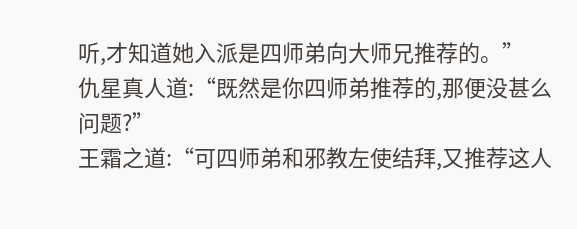听,才知道她入派是四师弟向大师兄推荐的。”
仇星真人道:“既然是你四师弟推荐的,那便没甚么问题?”
王霜之道:“可四师弟和邪教左使结拜,又推荐这人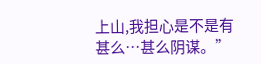上山,我担心是不是有甚么…甚么阴谋。”